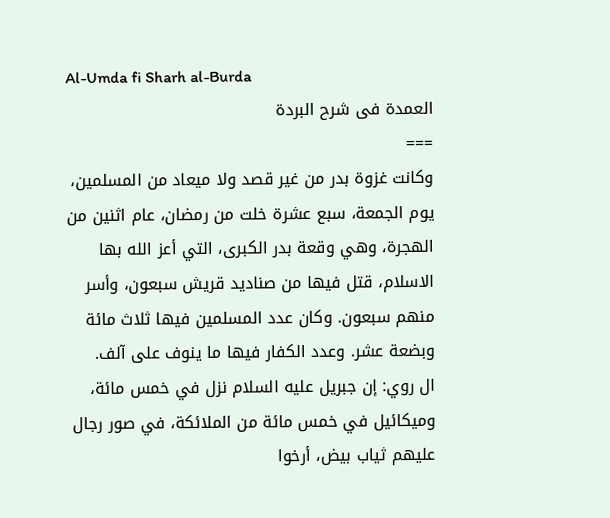Al-Umda fi Sharh al-Burda
العمدة فى شرح البردة
===
وكانت غزوة بدر من غير قصد ولا ميعاد من المسلمين، يوم الجمعة، سبع عشرة خلت من رمضان، عام اثنين من الهجرة، وهي وقعة بدر الكبرى، التي أعز الله بها الاسلام، قتل فيها من صناديد قريش سبعون، وأسر منهم سبعون. وكان عدد المسلمين فيها ثلاث مائة وبضعة عشر. وعدد الكفار فيها ما ينوف على آلف.
ال روي: إن جبريل عليه السلام نزل في خمس مائة، وميكائيل في خمس مائة من الملائكة، في صور رجال عليهم ثياب بيض، أرخوا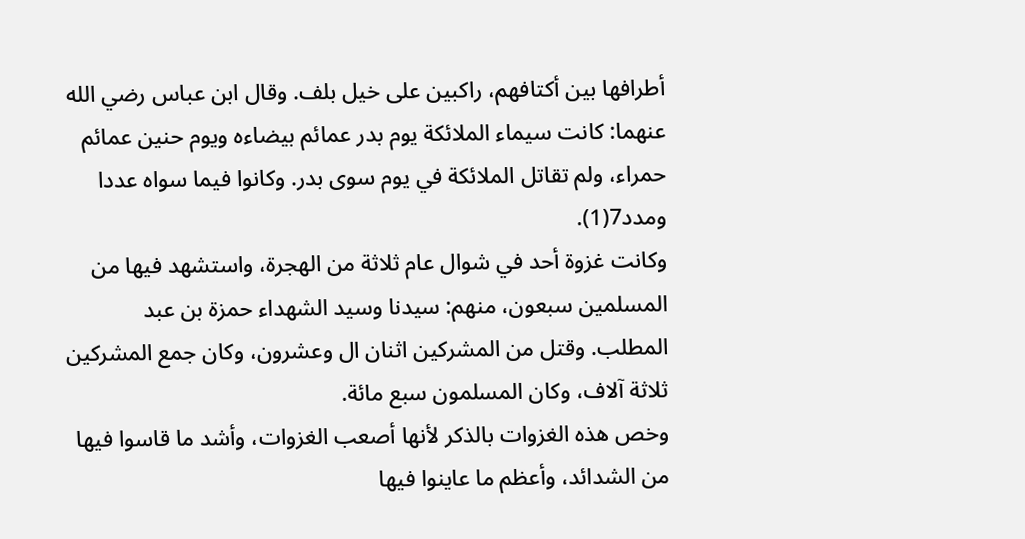أطرافها بين أكتافهم، راكبين على خيل بلف. وقال ابن عباس رضي الله عنهما: كانت سيماء الملائكة يوم بدر عمائم بيضاءه ويوم حنين عمائم حمراء، ولم تقاتل الملائكة في يوم سوى بدر. وكانوا فيما سواه عددا ومدد7(1).
وكانت غزوة أحد في شوال عام ثلاثة من الهجرة، واستشهد فيها من المسلمين سبعون، منهم: سيدنا وسيد الشهداء حمزة بن عبد المطلب. وقتل من المشركين اثنان ال وعشرون، وكان جمع المشركين ثلاثة آلاف، وكان المسلمون سبع مائة.
وخص هذه الغزوات بالذكر لأنها أصعب الغزوات، وأشد ما قاسوا فيها من الشدائد، وأعظم ما عاينوا فيها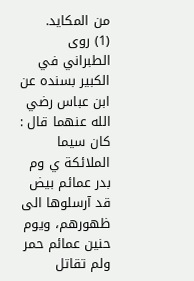من المكايد.
(1) روى الطبراني في الكبير بسنده عن ابن عباس رضي الله عنهما قال : كان سيما الملائكة ي وم بدر عمائم بيض قد آرسلوها الى ظهورهم، ويوم حنين عمائم حمر ولم تقاتل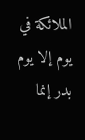الملائكة في يوم إلا يوم بدر إنما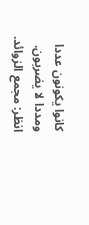كانوا يكونون عددا ومددا لا يضربون.
انظر: مجمع الزوائد.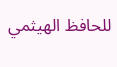للحافظ الهيثمي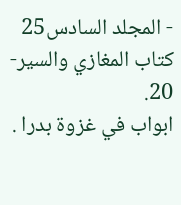- المجلد السادس25 كتاب المغازي والسير- 20.
ابواب في غزوة بدرا .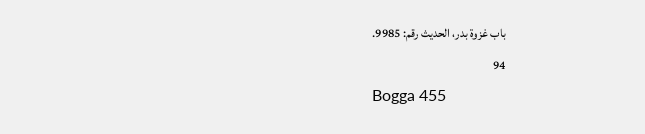باب غزوة بدر، الحديث رقم: 9985.
94
Bogga 455